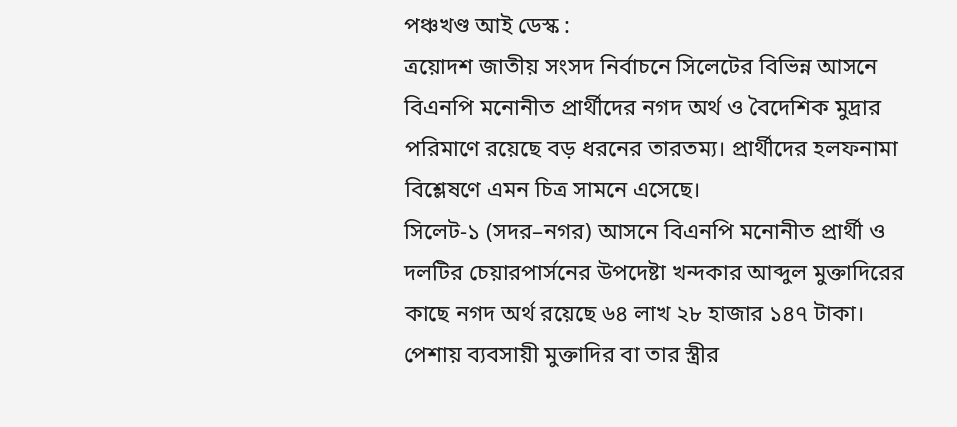পঞ্চখণ্ড আই ডেস্ক :
ত্রয়োদশ জাতীয় সংসদ নির্বাচনে সিলেটের বিভিন্ন আসনে বিএনপি মনোনীত প্রার্থীদের নগদ অর্থ ও বৈদেশিক মুদ্রার পরিমাণে রয়েছে বড় ধরনের তারতম্য। প্রার্থীদের হলফনামা বিশ্লেষণে এমন চিত্র সামনে এসেছে।
সিলেট-১ (সদর–নগর) আসনে বিএনপি মনোনীত প্রার্থী ও দলটির চেয়ারপার্সনের উপদেষ্টা খন্দকার আব্দুল মুক্তাদিরের কাছে নগদ অর্থ রয়েছে ৬৪ লাখ ২৮ হাজার ১৪৭ টাকা। পেশায় ব্যবসায়ী মুক্তাদির বা তার স্ত্রীর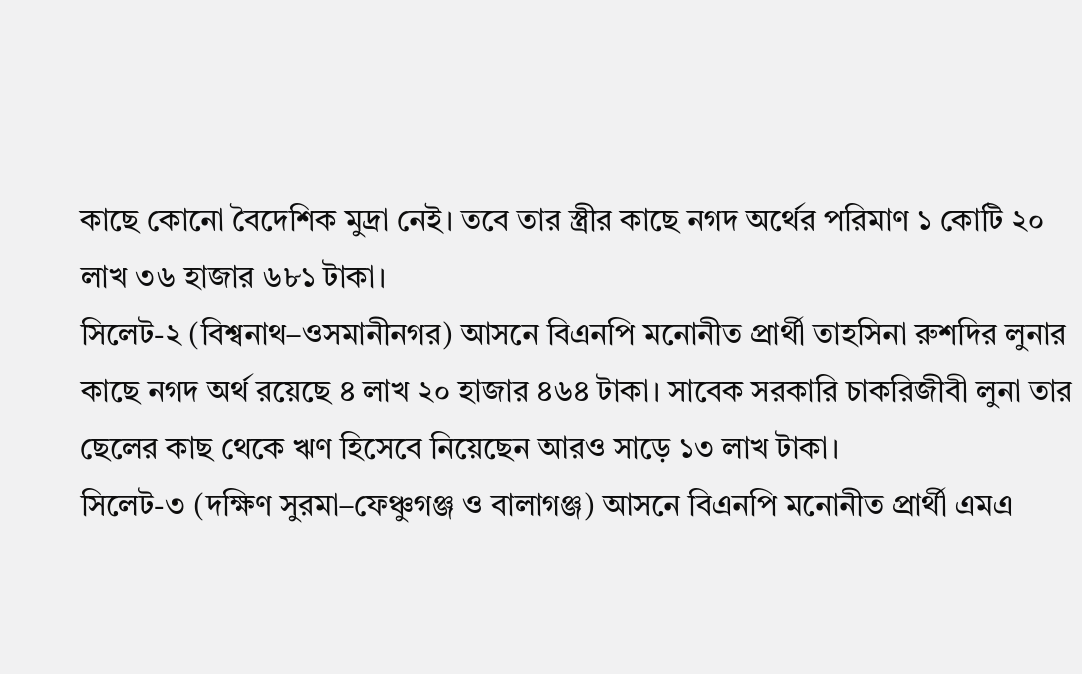কাছে কোনো বৈদেশিক মুদ্রা নেই। তবে তার স্ত্রীর কাছে নগদ অর্থের পরিমাণ ১ কোটি ২০ লাখ ৩৬ হাজার ৬৮১ টাকা।
সিলেট-২ (বিশ্বনাথ–ওসমানীনগর) আসনে বিএনপি মনোনীত প্রার্থী তাহসিনা রুশদির লুনার কাছে নগদ অর্থ রয়েছে ৪ লাখ ২০ হাজার ৪৬৪ টাকা। সাবেক সরকারি চাকরিজীবী লুনা তার ছেলের কাছ থেকে ঋণ হিসেবে নিয়েছেন আরও সাড়ে ১৩ লাখ টাকা।
সিলেট-৩ (দক্ষিণ সুরমা–ফেঞ্চুগঞ্জ ও বালাগঞ্জ) আসনে বিএনপি মনোনীত প্রার্থী এমএ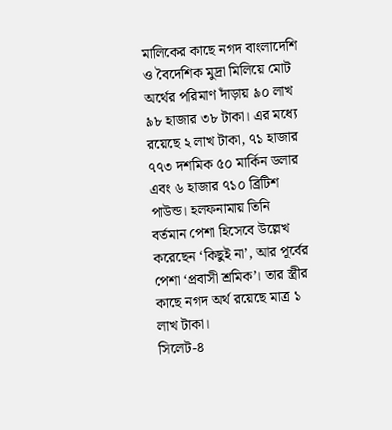মালিকের কাছে নগদ বাংলাদেশি ও বৈদেশিক মুদ্রা মিলিয়ে মোট অর্থের পরিমাণ দাঁড়ায় ৯০ লাখ ৯৮ হাজার ৩৮ টাকা। এর মধ্যে রয়েছে ২ লাখ টাকা, ৭১ হাজার ৭৭৩ দশমিক ৫০ মার্কিন ডলার এবং ৬ হাজার ৭১০ ব্রিটিশ পাউন্ড। হলফনামায় তিনি বর্তমান পেশা হিসেবে উল্লেখ করেছেন ‘কিছুই না’, আর পূর্বের পেশা ‘প্রবাসী শ্রমিক’। তার স্ত্রীর কাছে নগদ অর্থ রয়েছে মাত্র ১ লাখ টাকা।
সিলেট-৪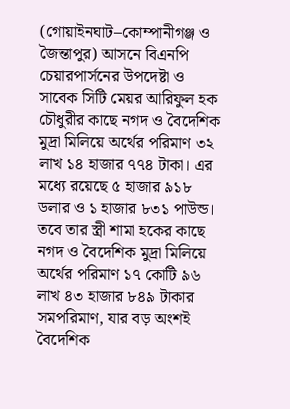(গোয়াইনঘাট–কোম্পানীগঞ্জ ও জৈন্তাপুর) আসনে বিএনপি চেয়ারপার্সনের উপদেষ্টা ও সাবেক সিটি মেয়র আরিফুল হক চৌধুরীর কাছে নগদ ও বৈদেশিক মুদ্রা মিলিয়ে অর্থের পরিমাণ ৩২ লাখ ১৪ হাজার ৭৭৪ টাকা। এর মধ্যে রয়েছে ৫ হাজার ৯১৮ ডলার ও ১ হাজার ৮৩১ পাউন্ড। তবে তার স্ত্রী শামা হকের কাছে নগদ ও বৈদেশিক মুদ্রা মিলিয়ে অর্থের পরিমাণ ১৭ কোটি ৯৬ লাখ ৪৩ হাজার ৮৪৯ টাকার সমপরিমাণ, যার বড় অংশই বৈদেশিক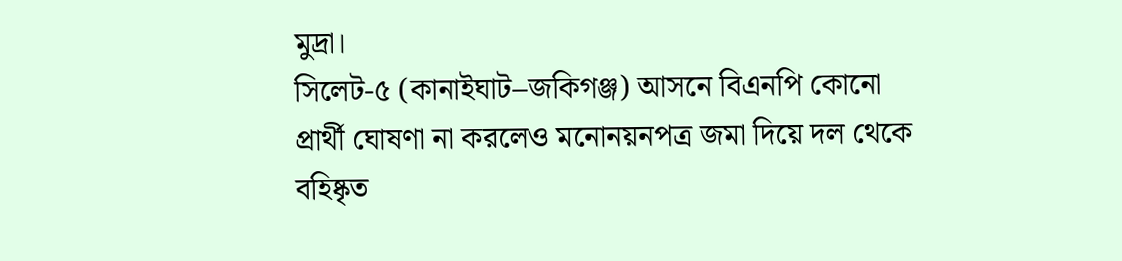মুদ্রা।
সিলেট-৫ (কানাইঘাট–জকিগঞ্জ) আসনে বিএনপি কোনো প্রার্থী ঘোষণা না করলেও মনোনয়নপত্র জমা দিয়ে দল থেকে বহিষ্কৃত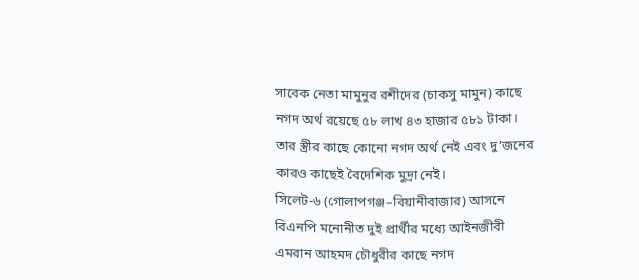সাবেক নেতা মামুনুর রশীদের (চাকসু মামুন) কাছে নগদ অর্থ রয়েছে ৫৮ লাখ ৪৩ হাজার ৫৮১ টাকা। তার স্ত্রীর কাছে কোনো নগদ অর্থ নেই এবং দু’জনের কারও কাছেই বৈদেশিক মুদ্রা নেই।
সিলেট-৬ (গোলাপগঞ্জ–বিয়ানীবাজার) আসনে বিএনপি মনোনীত দুই প্রার্থীর মধ্যে আইনজীবী এমরান আহমদ চৌধুরীর কাছে নগদ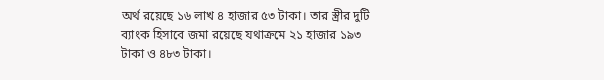অর্থ রয়েছে ১৬ লাখ ৪ হাজার ৫৩ টাকা। তার স্ত্রীর দুটি ব্যাংক হিসাবে জমা রয়েছে যথাক্রমে ২১ হাজার ১৯৩ টাকা ও ৪৮৩ টাকা।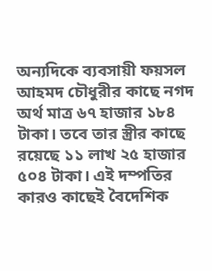অন্যদিকে ব্যবসায়ী ফয়সল আহমদ চৌধুরীর কাছে নগদ অর্থ মাত্র ৬৭ হাজার ১৮৪ টাকা। তবে তার স্ত্রীর কাছে রয়েছে ১১ লাখ ২৫ হাজার ৫০৪ টাকা। এই দম্পতির কারও কাছেই বৈদেশিক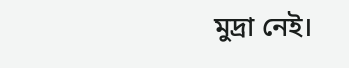মুদ্রা নেই।